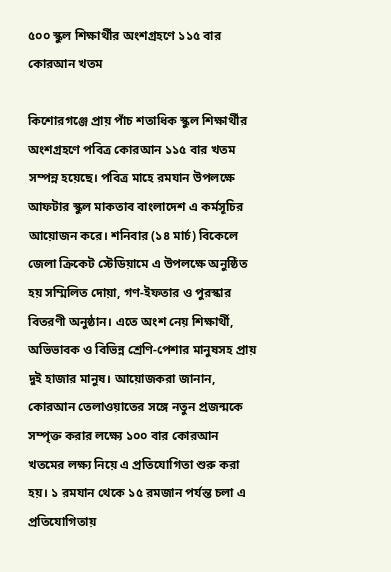৫০০ স্কুল শিক্ষার্থীর অংশগ্রহণে ১১৫ বার কোরআন খতম

কিশোরগঞ্জে প্রায় পাঁচ শতাধিক স্কুল শিক্ষার্থীর অংশগ্রহণে পবিত্র কোরআন ১১৫ বার খতম সম্পন্ন হয়েছে। পবিত্র মাহে রমযান উপলক্ষে আফটার স্কুল মাকতাব বাংলাদেশ এ কর্মসূচির আয়োজন করে। শনিবার (১৪ মার্চ) বিকেলে জেলা ক্রিকেট স্টেডিয়ামে এ উপলক্ষে অনুষ্ঠিত হয় সম্মিলিত দোয়া, গণ-ইফতার ও পুরস্কার বিতরণী অনুষ্ঠান। এতে অংশ নেয় শিক্ষার্থী, অভিভাবক ও বিভিন্ন শ্রেণি-পেশার মানুষসহ প্রায় দুই হাজার মানুষ। আয়োজকরা জানান, কোরআন তেলাওয়াতের সঙ্গে নতুন প্রজন্মকে সম্পৃক্ত করার লক্ষ্যে ১০০ বার কোরআন খতমের লক্ষ্য নিয়ে এ প্রতিযোগিতা শুরু করা হয়। ১ রমযান থেকে ১৫ রমজান পর্যন্ত চলা এ প্রতিযোগিতায়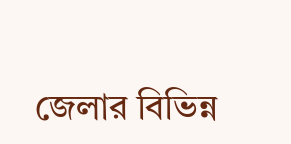জেলার বিভিন্ন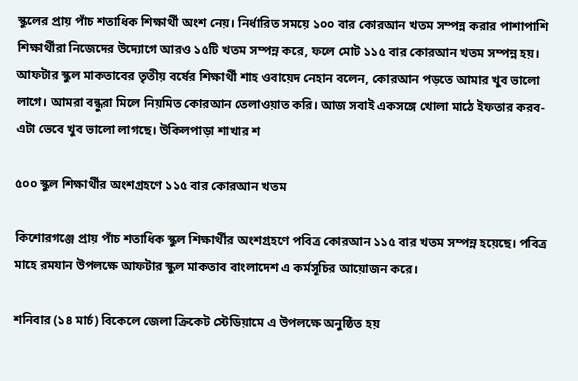স্কুলের প্রায় পাঁচ শতাধিক শিক্ষার্থী অংশ নেয়। নির্ধারিত সময়ে ১০০ বার কোরআন খতম সম্পন্ন করার পাশাপাশি শিক্ষার্থীরা নিজেদের উদ্যোগে আরও ১৫টি খতম সম্পন্ন করে, ফলে মোট ১১৫ বার কোরআন খতম সম্পন্ন হয়। আফটার স্কুল মাকতাবের তৃতীয় বর্ষের শিক্ষার্থী শাহ ওবায়েদ নেহান বলেন, কোরআন পড়তে আমার খুব ভালো লাগে। আমরা বন্ধুরা মিলে নিয়মিত কোরআন তেলাওয়াত করি। আজ সবাই একসঙ্গে খোলা মাঠে ইফতার করব- এটা ভেবে খুব ভালো লাগছে। উকিলপাড়া শাখার শ

৫০০ স্কুল শিক্ষার্থীর অংশগ্রহণে ১১৫ বার কোরআন খতম

কিশোরগঞ্জে প্রায় পাঁচ শতাধিক স্কুল শিক্ষার্থীর অংশগ্রহণে পবিত্র কোরআন ১১৫ বার খতম সম্পন্ন হয়েছে। পবিত্র মাহে রমযান উপলক্ষে আফটার স্কুল মাকতাব বাংলাদেশ এ কর্মসূচির আয়োজন করে।

শনিবার (১৪ মার্চ) বিকেলে জেলা ক্রিকেট স্টেডিয়ামে এ উপলক্ষে অনুষ্ঠিত হয়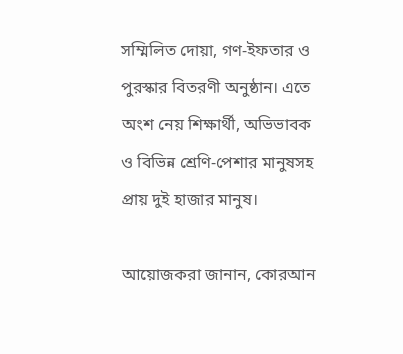সম্মিলিত দোয়া, গণ-ইফতার ও পুরস্কার বিতরণী অনুষ্ঠান। এতে অংশ নেয় শিক্ষার্থী, অভিভাবক ও বিভিন্ন শ্রেণি-পেশার মানুষসহ প্রায় দুই হাজার মানুষ।

আয়োজকরা জানান, কোরআন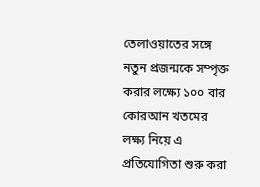তেলাওয়াতের সঙ্গে নতুন প্রজন্মকে সম্পৃক্ত করার লক্ষ্যে ১০০ বার কোরআন খতমের লক্ষ্য নিয়ে এ প্রতিযোগিতা শুরু করা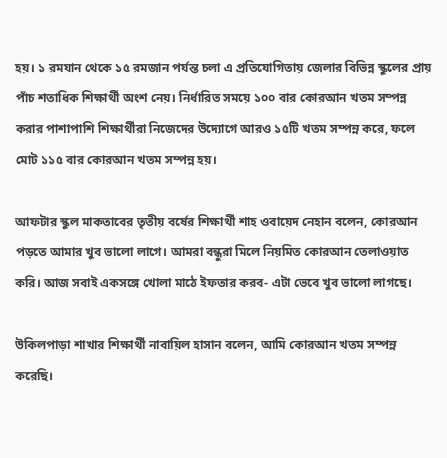হয়। ১ রমযান থেকে ১৫ রমজান পর্যন্ত চলা এ প্রতিযোগিতায় জেলার বিভিন্ন স্কুলের প্রায় পাঁচ শতাধিক শিক্ষার্থী অংশ নেয়। নির্ধারিত সময়ে ১০০ বার কোরআন খতম সম্পন্ন করার পাশাপাশি শিক্ষার্থীরা নিজেদের উদ্যোগে আরও ১৫টি খতম সম্পন্ন করে, ফলে মোট ১১৫ বার কোরআন খতম সম্পন্ন হয়।

আফটার স্কুল মাকতাবের তৃতীয় বর্ষের শিক্ষার্থী শাহ ওবায়েদ নেহান বলেন, কোরআন পড়তে আমার খুব ভালো লাগে। আমরা বন্ধুরা মিলে নিয়মিত কোরআন তেলাওয়াত করি। আজ সবাই একসঙ্গে খোলা মাঠে ইফতার করব- এটা ভেবে খুব ভালো লাগছে।

উকিলপাড়া শাখার শিক্ষার্থী নাবায়িল হাসান বলেন, আমি কোরআন খতম সম্পন্ন করেছি।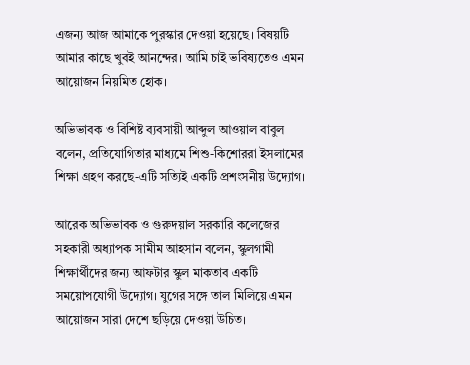এজন্য আজ আমাকে পুরস্কার দেওয়া হয়েছে। বিষয়টি আমার কাছে খুবই আনন্দের। আমি চাই ভবিষ্যতেও এমন আয়োজন নিয়মিত হোক।

অভিভাবক ও বিশিষ্ট ব্যবসায়ী আব্দুল আওয়াল বাবুল বলেন, প্রতিযোগিতার মাধ্যমে শিশু-কিশোররা ইসলামের শিক্ষা গ্রহণ করছে-এটি সত্যিই একটি প্রশংসনীয় উদ্যোগ।

আরেক অভিভাবক ও গুরুদয়াল সরকারি কলেজের সহকারী অধ্যাপক সামীম আহসান বলেন, স্কুলগামী শিক্ষার্থীদের জন্য আফটার স্কুল মাকতাব একটি সময়োপযোগী উদ্যোগ। যুগের সঙ্গে তাল মিলিয়ে এমন আয়োজন সারা দেশে ছড়িয়ে দেওয়া উচিত।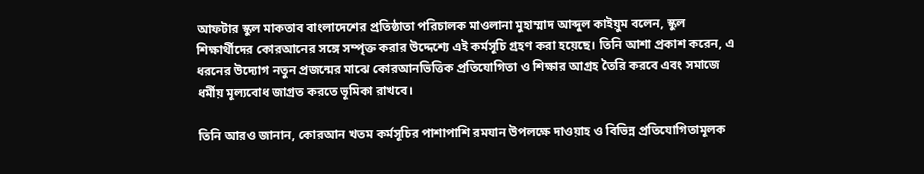আফটার স্কুল মাকতাব বাংলাদেশের প্রতিষ্ঠাতা পরিচালক মাওলানা মুহাম্মাদ আব্দুল কাইয়ুম বলেন, স্কুল শিক্ষার্থীদের কোরআনের সঙ্গে সম্পৃক্ত করার উদ্দেশ্যে এই কর্মসূচি গ্রহণ করা হয়েছে। তিনি আশা প্রকাশ করেন, এ ধরনের উদ্যোগ নতুন প্রজন্মের মাঝে কোরআনভিত্তিক প্রতিযোগিতা ও শিক্ষার আগ্রহ তৈরি করবে এবং সমাজে ধর্মীয় মূল্যবোধ জাগ্রত করতে ভূমিকা রাখবে।

তিনি আরও জানান, কোরআন খতম কর্মসূচির পাশাপাশি রমযান উপলক্ষে দাওয়াহ ও বিভিন্ন প্রতিযোগিতামূলক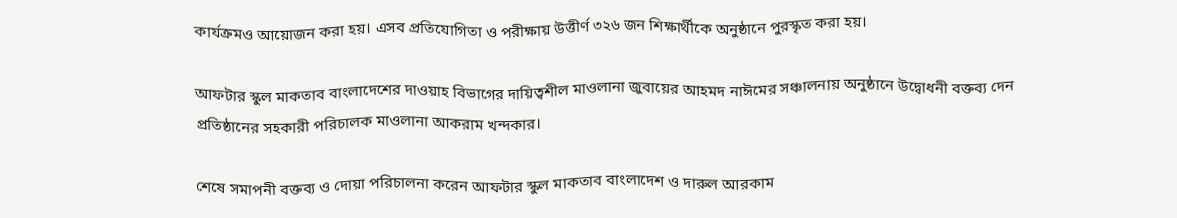কার্যক্রমও আয়োজন করা হয়। এসব প্রতিযোগিতা ও পরীক্ষায় উত্তীর্ণ ৩২৬ জন শিক্ষার্থীকে অনুষ্ঠানে পুরস্কৃত করা হয়।

আফটার স্কুল মাকতাব বাংলাদেশের দাওয়াহ বিভাগের দায়িত্বশীল মাওলানা জুবায়ের আহমদ নাঈমের সঞ্চালনায় অনুষ্ঠানে উদ্বোধনী বক্তব্য দেন প্রতিষ্ঠানের সহকারী পরিচালক মাওলানা আকরাম খন্দকার।

শেষে সমাপনী বক্তব্য ও দোয়া পরিচালনা করেন আফটার স্কুল মাকতাব বাংলাদেশ ও দারুল আরকাম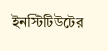ইনস্টিটিউটের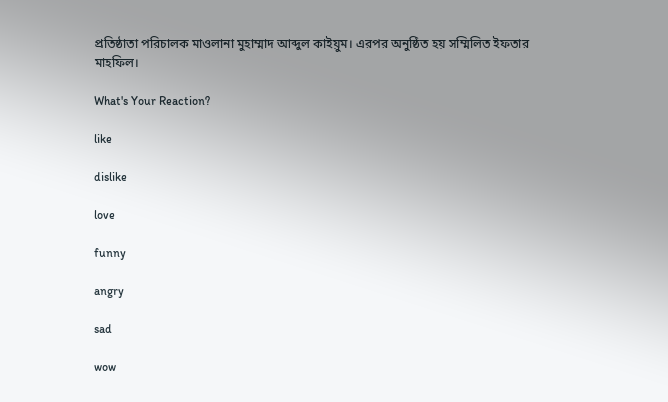প্রতিষ্ঠাতা পরিচালক মাওলানা মুহাম্মাদ আব্দুল কাইয়ুম। এরপর অনুষ্ঠিত হয় সম্মিলিত ইফতার মাহফিল।

What's Your Reaction?

like

dislike

love

funny

angry

sad

wow